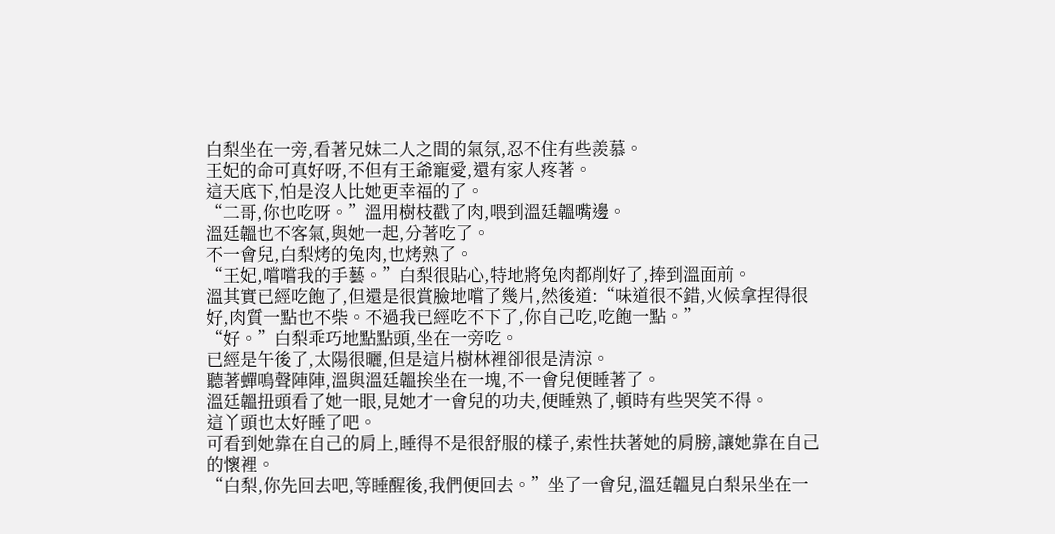白梨坐在一旁,看著兄妹二人之間的氣氛,忍不住有些羨慕。
王妃的命可真好呀,不但有王爺寵愛,還有家人疼著。
這天底下,怕是沒人比她更幸福的了。
“二哥,你也吃呀。”溫用樹枝戳了肉,喂到溫廷韞嘴邊。
溫廷韞也不客氣,與她一起,分著吃了。
不一會兒,白梨烤的兔肉,也烤熟了。
“王妃,嚐嚐我的手藝。”白梨很貼心,特地將兔肉都削好了,捧到溫面前。
溫其實已經吃飽了,但還是很賞臉地嚐了幾片,然後道:“味道很不錯,火候拿捏得很好,肉質一點也不柴。不過我已經吃不下了,你自己吃,吃飽一點。”
“好。”白梨乖巧地點點頭,坐在一旁吃。
已經是午後了,太陽很曬,但是這片樹林裡卻很是清涼。
聽著蟬鳴聲陣陣,溫與溫廷韞挨坐在一塊,不一會兒便睡著了。
溫廷韞扭頭看了她一眼,見她才一會兒的功夫,便睡熟了,頓時有些哭笑不得。
這丫頭也太好睡了吧。
可看到她靠在自己的肩上,睡得不是很舒服的樣子,索性扶著她的肩膀,讓她靠在自己的懷裡。
“白梨,你先回去吧,等睡醒後,我們便回去。”坐了一會兒,溫廷韞見白梨呆坐在一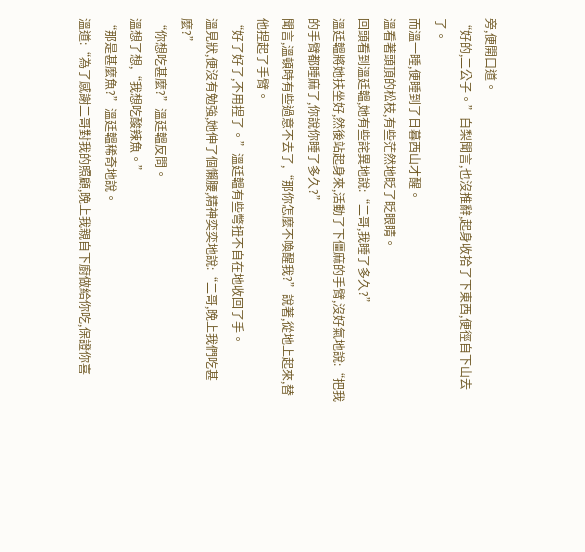旁,便開口道。
“好的,二公子。”白梨聞言,也沒推辭,起身收拾了下東西,便徑自下山去了。
而溫一睡,便睡到了日暮西山才醒。
溫看著頭頂的松枝,有些茫然地眨了眨眼睛。
回頭看到溫廷韞,她有些詫異地說:“二哥,我睡了多久?”
溫廷韞將她扶坐好,然後站起身來,活動了下僵麻的手臂,沒好氣地說:“把我的手臂都睡麻了,你說你睡了多久?”
聞言,溫頓時有些過意不去了,“那你怎麼不喚醒我?”說著,從地上起來,替他捏起了手臂。
“好了好了,不用捏了。”溫廷韞有些彆扭不自在地收回了手。
溫見狀,便沒有勉強,她伸了個懶腰,精神奕奕地說:“二哥,晚上我們吃甚麼?”
“你想吃甚麼?”溫廷韞反問。
溫想了想,“我想吃酸辣魚。”
“那是甚麼魚?”溫廷韞稀奇地說。
溫道:“為了感謝二哥對我的照顧,晚上我親自下廚做給你吃,保證你喜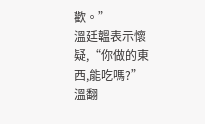歡。”
溫廷韞表示懷疑,“你做的東西,能吃嗎?”
溫翻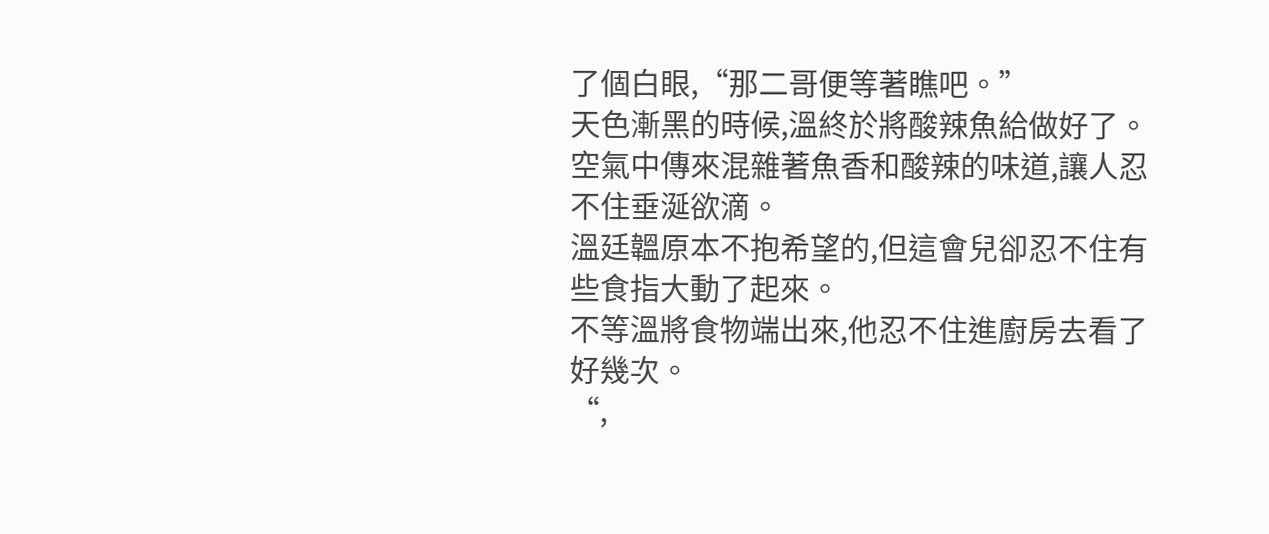了個白眼,“那二哥便等著瞧吧。”
天色漸黑的時候,溫終於將酸辣魚給做好了。
空氣中傳來混雜著魚香和酸辣的味道,讓人忍不住垂涎欲滴。
溫廷韞原本不抱希望的,但這會兒卻忍不住有些食指大動了起來。
不等溫將食物端出來,他忍不住進廚房去看了好幾次。
“,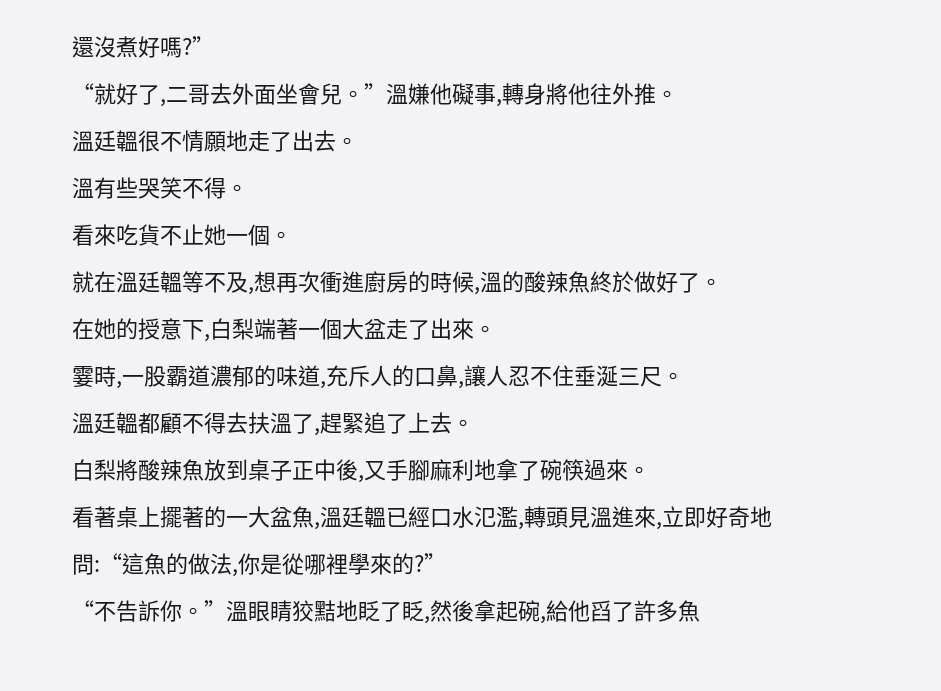還沒煮好嗎?”
“就好了,二哥去外面坐會兒。”溫嫌他礙事,轉身將他往外推。
溫廷韞很不情願地走了出去。
溫有些哭笑不得。
看來吃貨不止她一個。
就在溫廷韞等不及,想再次衝進廚房的時候,溫的酸辣魚終於做好了。
在她的授意下,白梨端著一個大盆走了出來。
霎時,一股霸道濃郁的味道,充斥人的口鼻,讓人忍不住垂涎三尺。
溫廷韞都顧不得去扶溫了,趕緊追了上去。
白梨將酸辣魚放到桌子正中後,又手腳麻利地拿了碗筷過來。
看著桌上擺著的一大盆魚,溫廷韞已經口水氾濫,轉頭見溫進來,立即好奇地問:“這魚的做法,你是從哪裡學來的?”
“不告訴你。”溫眼睛狡黠地眨了眨,然後拿起碗,給他舀了許多魚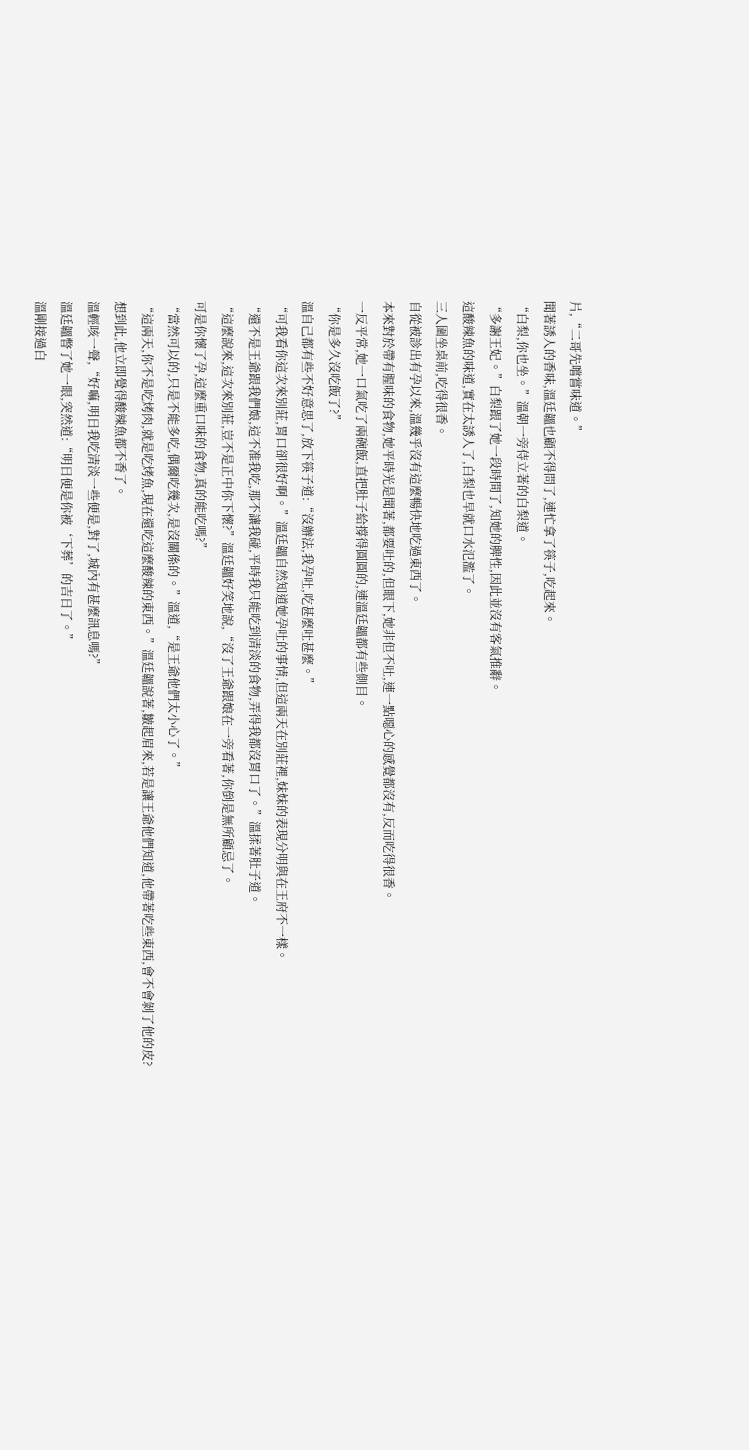片,“二哥先嚐嘗味道。”
聞著誘人的香味,溫廷韞也顧不得問了,連忙拿了筷子,吃起來。
“白梨,你也坐。”溫朝一旁侍立著的白梨道。
“多謝王妃。”白梨跟了她一段時間了,知她的脾性,因此並沒有客氣推辭。
這酸辣魚的味道,實在太誘人了,白梨也早就口水氾濫了。
三人圍坐桌前,吃得很香。
自從被診出有孕以來,溫幾乎沒有這麼暢快地吃過東西了。
本來對於帶有腥味的食物,她平時光是聞著,都要吐的,但眼下,她非但不吐,連一點噁心的感覺都沒有,反而吃得很香。
一反平常,她一口氣吃了兩碗飯,直把肚子給撐得圓圓的,連溫廷韞都有些側目。
“你是多久沒吃飯了?”
溫自己都有些不好意思了,放下筷子道:“沒辦法,我孕吐,吃甚麼吐甚麼。”
“可我看你這次來別莊,胃口卻很好啊。”溫廷韞自然知道她孕吐的事情,但這兩天在別莊裡,妹妹的表現分明與在王府不一樣。
“還不是王爺跟我們娘,這不准我吃,那不讓我碰,平時我只能吃到清淡的食物,弄得我都沒胃口了。”溫揉著肚子道。
“這麼說來,這次來別莊,豈不是正中你下懷?”溫廷韞好笑地說,“沒了王爺跟娘在一旁看著,你倒是無所顧忌了。
可是你懷了孕,這麼重口味的食物,真的能吃嗎?”
“當然可以的,只是不能多吃,偶爾吃幾次,是沒關係的。”溫道,“是王爺他們太小心了。”
“這兩天,你不是吃烤肉,就是吃烤魚,現在還吃這麼酸辣的東西。”溫廷韞說著,皺起眉來,若是讓王爺他們知道,他帶著吃些東西,會不會剝了他的皮?
想到此,他立即覺得酸辣魚都不香了。
溫輕咳一聲,“好嘛,明日我吃清淡一些便是,對了,城內有甚麼訊息嗎?”
溫廷韞瞥了她一眼,突然道:“明日便是你被‘下葬’的吉日了。”
溫剛接過白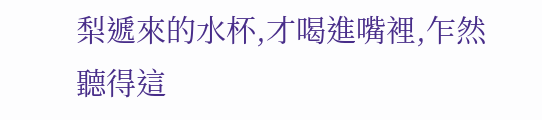梨遞來的水杯,才喝進嘴裡,乍然聽得這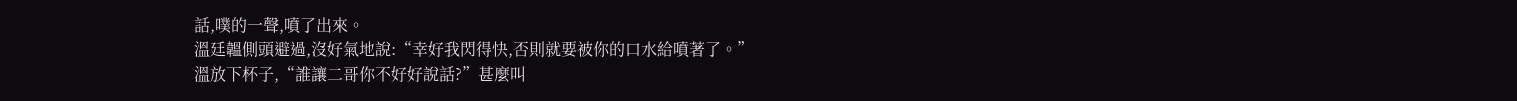話,噗的一聲,噴了出來。
溫廷韞側頭避過,沒好氣地說:“幸好我閃得快,否則就要被你的口水給噴著了。”
溫放下杯子,“誰讓二哥你不好好說話?”甚麼叫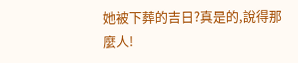她被下葬的吉日?真是的,說得那麼人!